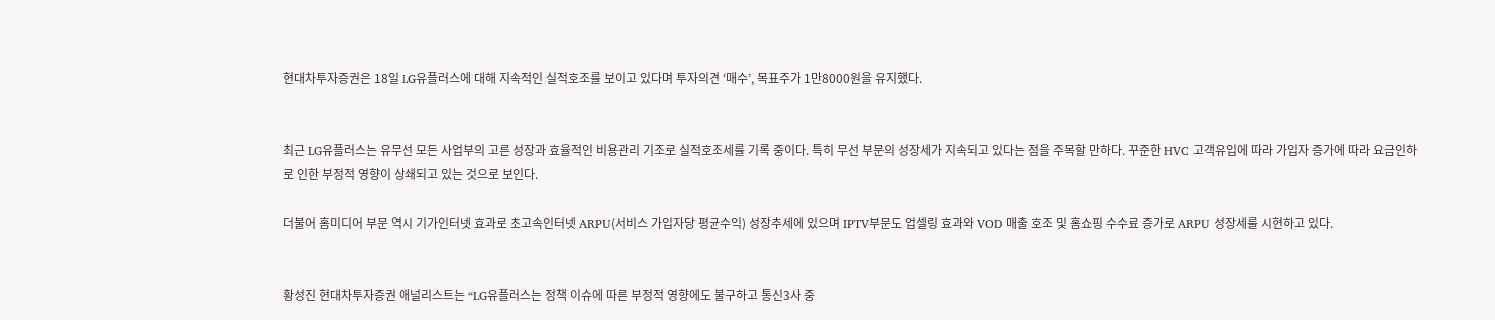현대차투자증권은 18일 LG유플러스에 대해 지속적인 실적호조를 보이고 있다며 투자의견 ‘매수’, 목표주가 1만8000원을 유지했다.


최근 LG유플러스는 유무선 모든 사업부의 고른 성장과 효율적인 비용관리 기조로 실적호조세를 기록 중이다. 특히 무선 부문의 성장세가 지속되고 있다는 점을 주목할 만하다. 꾸준한 HVC 고객유입에 따라 가입자 증가에 따라 요금인하로 인한 부정적 영향이 상쇄되고 있는 것으로 보인다.

더불어 홈미디어 부문 역시 기가인터넷 효과로 초고속인터넷 ARPU(서비스 가입자당 평균수익) 성장추세에 있으며 IPTV부문도 업셀링 효과와 VOD 매출 호조 및 홈쇼핑 수수료 증가로 ARPU 성장세를 시현하고 있다.


황성진 현대차투자증권 애널리스트는 “LG유플러스는 정책 이슈에 따른 부정적 영향에도 불구하고 통신3사 중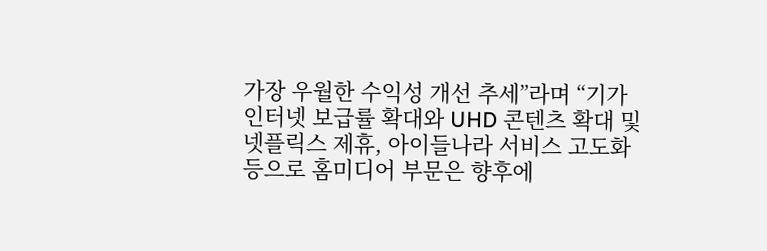가장 우월한 수익성 개선 추세”라며 “기가인터넷 보급률 확대와 UHD 콘텐츠 확대 및 넷플릭스 제휴, 아이들나라 서비스 고도화 등으로 홈미디어 부문은 향후에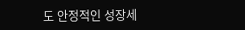도 안정적인 성장세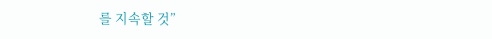를 지속할 것”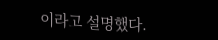이라고 설명했다.